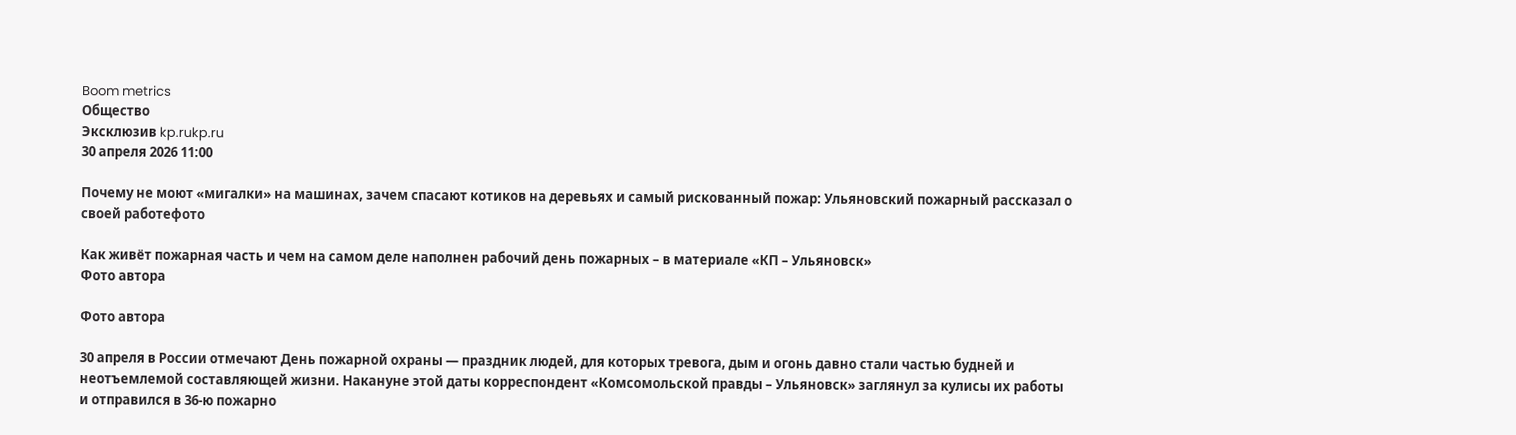Boom metrics
Общество
Эксклюзив kp.rukp.ru
30 апреля 2026 11:00

Почему не моют «мигалки» на машинах, зачем спасают котиков на деревьях и самый рискованный пожар: Ульяновский пожарный рассказал о своей работефото

Как живёт пожарная часть и чем на самом деле наполнен рабочий день пожарных – в материале «КП – Ульяновск»
Фото автора

Фото автора

30 апреля в России отмечают День пожарной охраны — праздник людей, для которых тревога, дым и огонь давно стали частью будней и неотъемлемой составляющей жизни. Накануне этой даты корреспондент «Комсомольской правды – Ульяновск» заглянул за кулисы их работы и отправился в 36-ю пожарно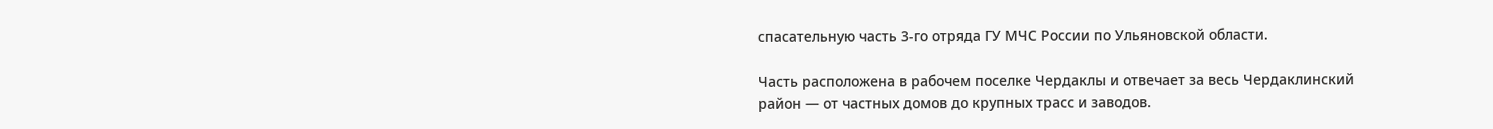спасательную часть 3-го отряда ГУ МЧС России по Ульяновской области.

Часть расположена в рабочем поселке Чердаклы и отвечает за весь Чердаклинский район — от частных домов до крупных трасс и заводов.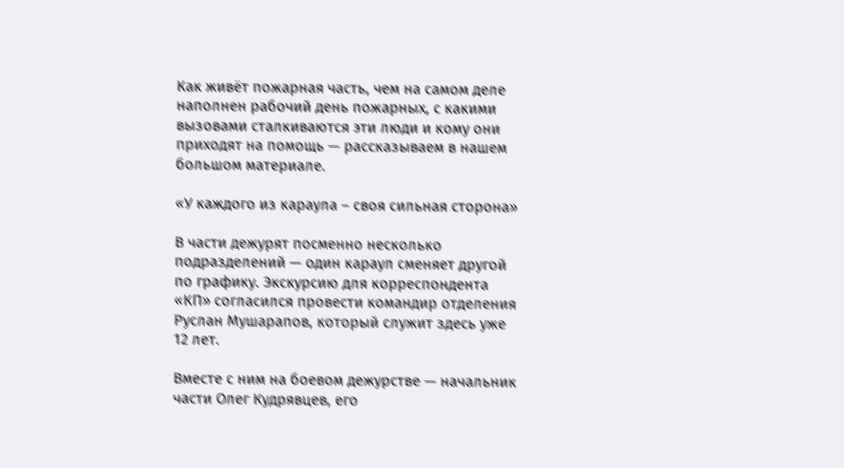Как живёт пожарная часть, чем на самом деле наполнен рабочий день пожарных, с какими вызовами сталкиваются эти люди и кому они приходят на помощь — рассказываем в нашем большом материале.

«У каждого из караула – своя сильная сторона»

В части дежурят посменно несколько подразделений — один караул сменяет другой по графику. Экскурсию для корреспондента «КП» согласился провести командир отделения Руслан Мушарапов, который служит здесь уже 12 лет.

Вместе с ним на боевом дежурстве — начальник части Олег Кудрявцев, его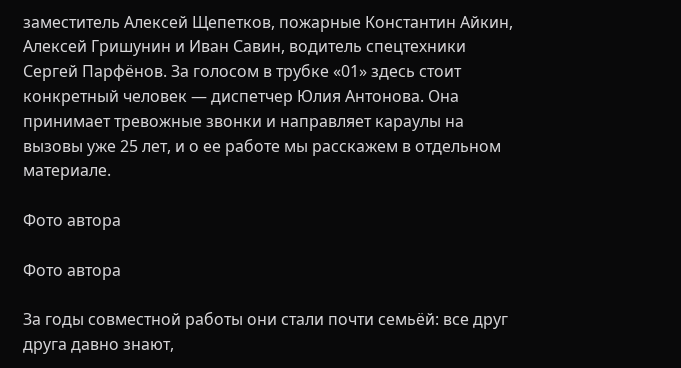заместитель Алексей Щепетков, пожарные Константин Айкин, Алексей Гришунин и Иван Савин, водитель спецтехники Сергей Парфёнов. За голосом в трубке «01» здесь стоит конкретный человек — диспетчер Юлия Антонова. Она принимает тревожные звонки и направляет караулы на вызовы уже 25 лет, и о ее работе мы расскажем в отдельном материале.

Фото автора

Фото автора

За годы совместной работы они стали почти семьёй: все друг друга давно знают,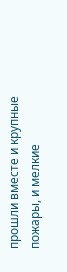прошли вместе и крупные пожары, и мелкие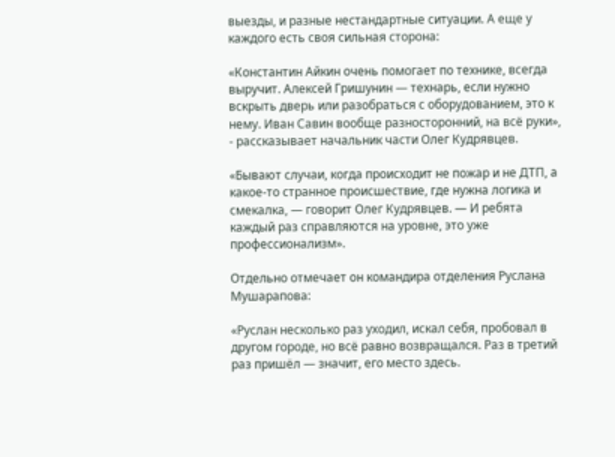выезды, и разные нестандартные ситуации. А еще у каждого есть своя сильная сторона:

«Константин Айкин очень помогает по технике, всегда выручит. Алексей Гришунин — технарь, если нужно вскрыть дверь или разобраться с оборудованием, это к нему. Иван Савин вообще разносторонний, на всё руки», - рассказывает начальник части Олег Кудрявцев.

«Бывают случаи, когда происходит не пожар и не ДТП, а какое-то странное происшествие, где нужна логика и смекалка, — говорит Олег Кудрявцев. — И ребята каждый раз справляются на уровне, это уже профессионализм».

Отдельно отмечает он командира отделения Руслана Мушарапова:

«Руслан несколько раз уходил, искал себя, пробовал в другом городе, но всё равно возвращался. Раз в третий раз пришёл — значит, его место здесь.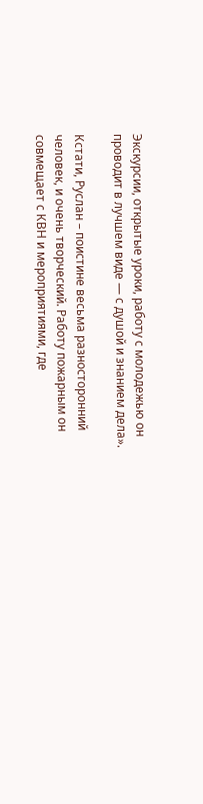Экскурсии, открытые уроки, работу с молодежью он проводит в лучшем виде — с душой и знанием дела».

Кстати, Руслан – поистине весьма разносторонний человек, и очень творческий. Работу пожарным он совмещает с КВН и мероприятиями, где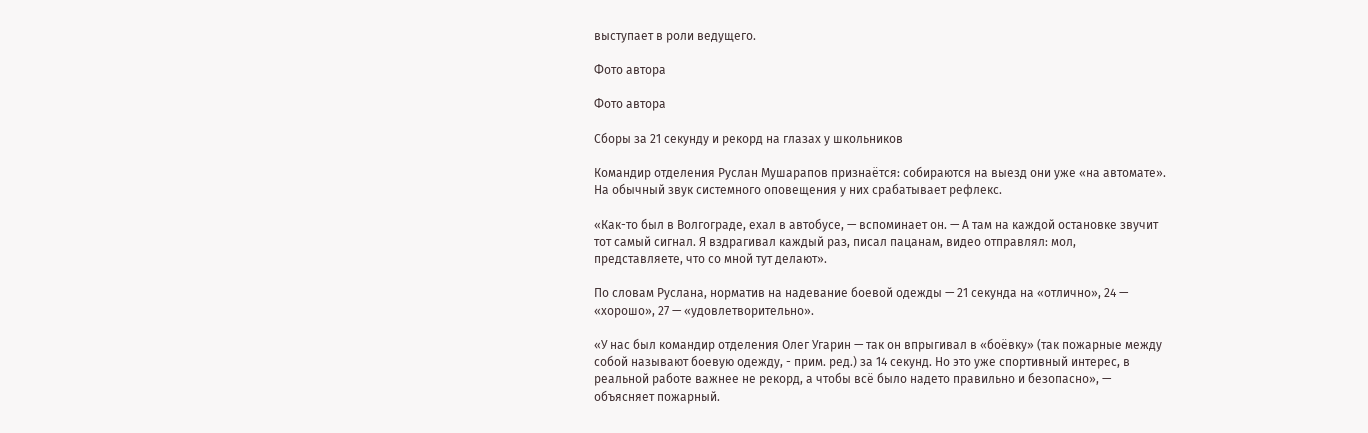выступает в роли ведущего.

Фото автора

Фото автора

Сборы за 21 секунду и рекорд на глазах у школьников

Командир отделения Руслан Мушарапов признаётся: собираются на выезд они уже «на автомате». На обычный звук системного оповещения у них срабатывает рефлекс.

«Как-то был в Волгограде, ехал в автобусе, — вспоминает он. — А там на каждой остановке звучит тот самый сигнал. Я вздрагивал каждый раз, писал пацанам, видео отправлял: мол, представляете, что со мной тут делают».

По словам Руслана, норматив на надевание боевой одежды — 21 секунда на «отлично», 24 — «хорошо», 27 — «удовлетворительно».

«У нас был командир отделения Олег Угарин — так он впрыгивал в «боёвку» (так пожарные между собой называют боевую одежду, - прим. ред.) за 14 секунд. Но это уже спортивный интерес, в реальной работе важнее не рекорд, а чтобы всё было надето правильно и безопасно», — объясняет пожарный.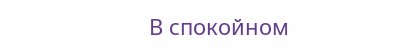В спокойном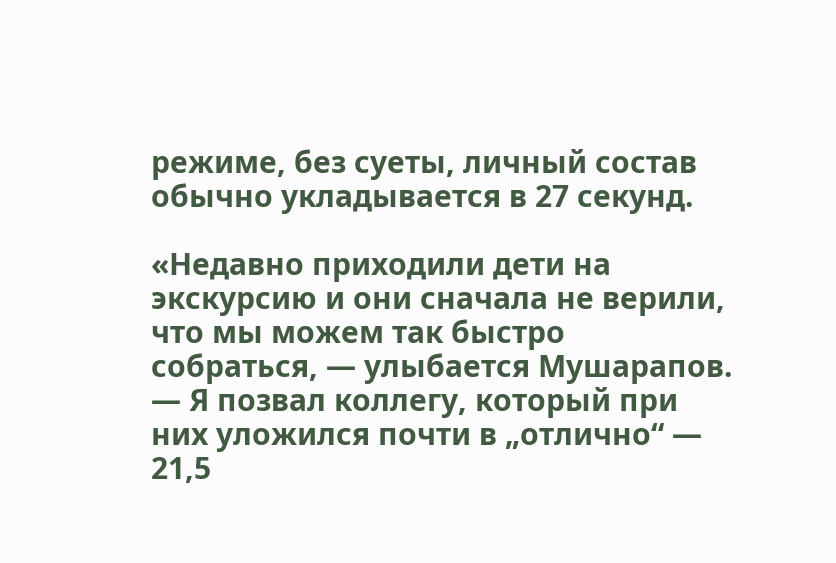режиме, без суеты, личный состав обычно укладывается в 27 секунд.

«Недавно приходили дети на экскурсию и они сначала не верили, что мы можем так быстро собраться, — улыбается Мушарапов. — Я позвал коллегу, который при них уложился почти в „отлично“ — 21,5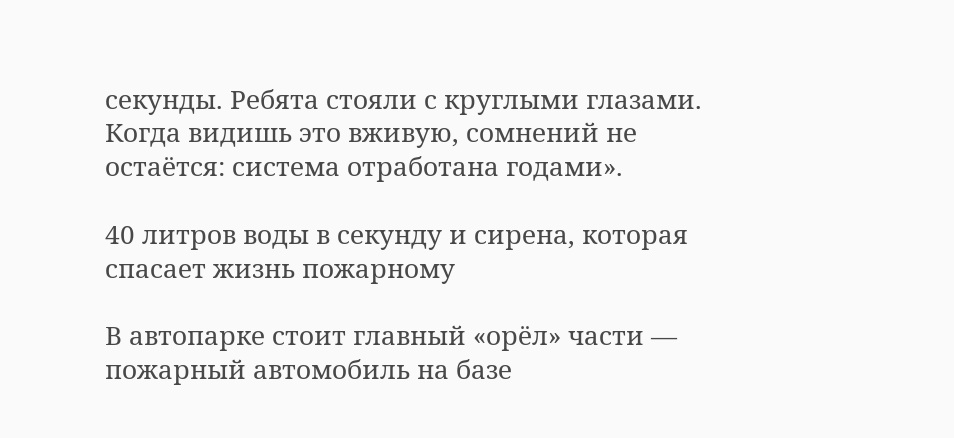секунды. Ребята стояли с круглыми глазами. Когда видишь это вживую, сомнений не остаётся: система отработана годами».

40 литров воды в секунду и сирена, которая спасает жизнь пожарному

В автопарке стоит главный «орёл» части — пожарный автомобиль на базе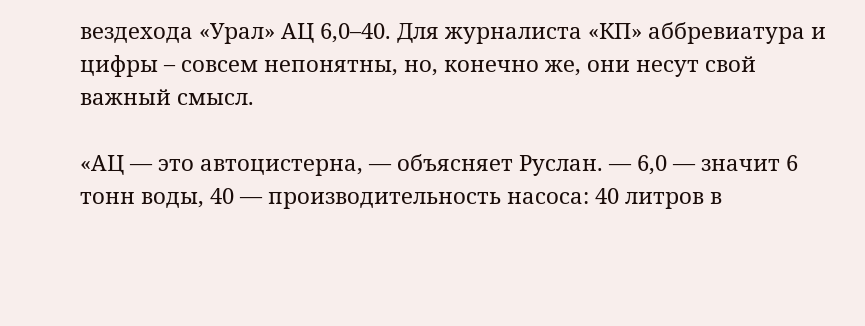вездехода «Урал» АЦ 6,0–40. Для журналиста «КП» аббревиатура и цифры – совсем непонятны, но, конечно же, они несут свой важный смысл.

«АЦ — это автоцистерна, — объясняет Руслан. — 6,0 — значит 6 тонн воды, 40 — производительность насоса: 40 литров в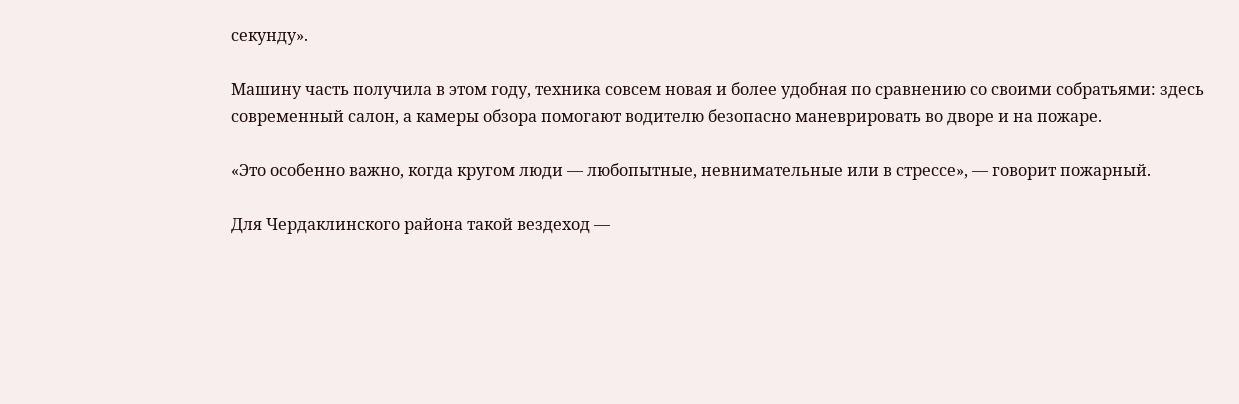секунду».

Машину часть получила в этом году, техника совсем новая и более удобная по сравнению со своими собратьями: здесь современный салон, а камеры обзора помогают водителю безопасно маневрировать во дворе и на пожаре.

«Это особенно важно, когда кругом люди — любопытные, невнимательные или в стрессе», — говорит пожарный.

Для Чердаклинского района такой вездеход —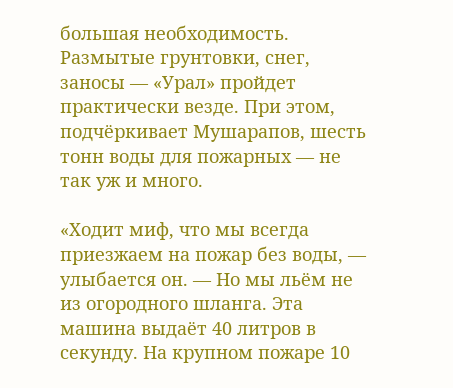большая необходимость. Размытые грунтовки, снег, заносы — «Урал» пройдет практически везде. При этом, подчёркивает Мушарапов, шесть тонн воды для пожарных — не так уж и много.

«Ходит миф, что мы всегда приезжаем на пожар без воды, — улыбается он. — Но мы льём не из огородного шланга. Эта машина выдаёт 40 литров в секунду. На крупном пожаре 10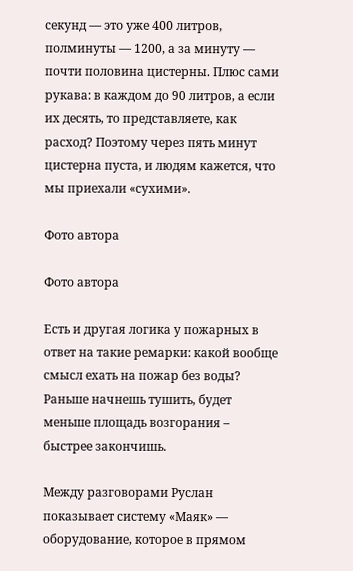секунд — это уже 400 литров, полминуты — 1200, а за минуту — почти половина цистерны. Плюс сами рукава: в каждом до 90 литров, а если их десять, то представляете, как расход? Поэтому через пять минут цистерна пуста, и людям кажется, что мы приехали «сухими».

Фото автора

Фото автора

Есть и другая логика у пожарных в ответ на такие ремарки: какой вообще смысл ехать на пожар без воды? Раньше начнешь тушить, будет меньше площадь возгорания – быстрее закончишь.

Между разговорами Руслан показывает систему «Маяк» — оборудование, которое в прямом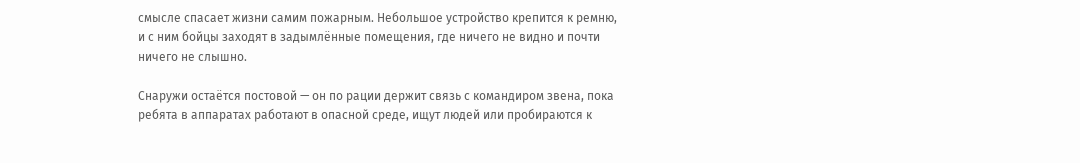смысле спасает жизни самим пожарным. Небольшое устройство крепится к ремню, и с ним бойцы заходят в задымлённые помещения, где ничего не видно и почти ничего не слышно.

Снаружи остаётся постовой — он по рации держит связь с командиром звена, пока ребята в аппаратах работают в опасной среде, ищут людей или пробираются к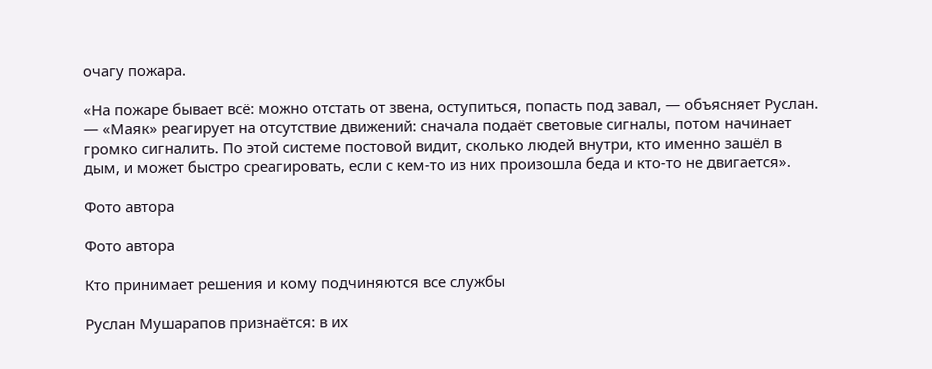очагу пожара.

«На пожаре бывает всё: можно отстать от звена, оступиться, попасть под завал, — объясняет Руслан. — «Маяк» реагирует на отсутствие движений: сначала подаёт световые сигналы, потом начинает громко сигналить. По этой системе постовой видит, сколько людей внутри, кто именно зашёл в дым, и может быстро среагировать, если с кем-то из них произошла беда и кто-то не двигается».

Фото автора

Фото автора

Кто принимает решения и кому подчиняются все службы

Руслан Мушарапов признаётся: в их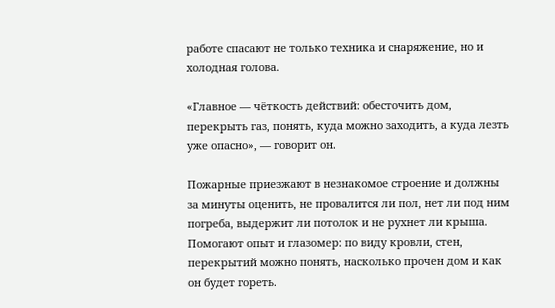работе спасают не только техника и снаряжение, но и холодная голова.

«Главное — чёткость действий: обесточить дом, перекрыть газ, понять, куда можно заходить, а куда лезть уже опасно», — говорит он.

Пожарные приезжают в незнакомое строение и должны за минуты оценить, не провалится ли пол, нет ли под ним погреба, выдержит ли потолок и не рухнет ли крыша. Помогают опыт и глазомер: по виду кровли, стен, перекрытий можно понять, насколько прочен дом и как он будет гореть.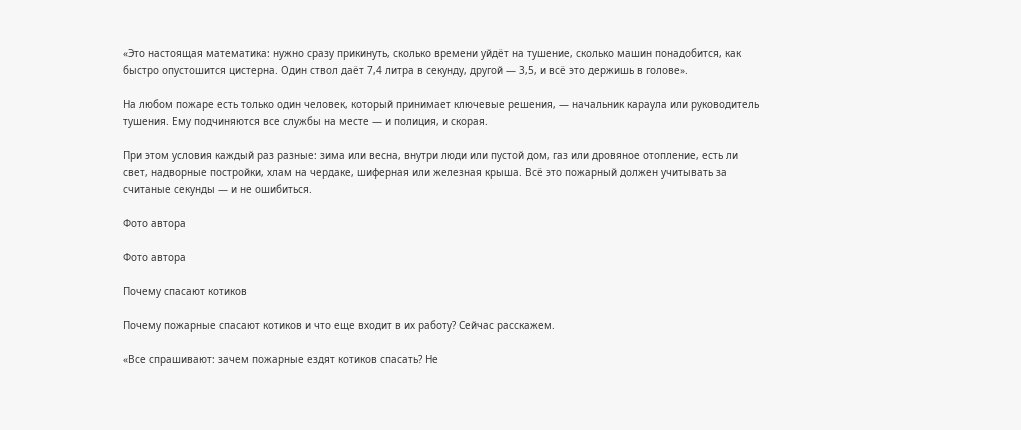«Это настоящая математика: нужно сразу прикинуть, сколько времени уйдёт на тушение, сколько машин понадобится, как быстро опустошится цистерна. Один ствол даёт 7,4 литра в секунду, другой — 3,5, и всё это держишь в голове».

На любом пожаре есть только один человек, который принимает ключевые решения, — начальник караула или руководитель тушения. Ему подчиняются все службы на месте — и полиция, и скорая.

При этом условия каждый раз разные: зима или весна, внутри люди или пустой дом, газ или дровяное отопление, есть ли свет, надворные постройки, хлам на чердаке, шиферная или железная крыша. Всё это пожарный должен учитывать за считаные секунды — и не ошибиться.

Фото автора

Фото автора

Почему спасают котиков

Почему пожарные спасают котиков и что еще входит в их работу? Сейчас расскажем.

«Все спрашивают: зачем пожарные ездят котиков спасать? Не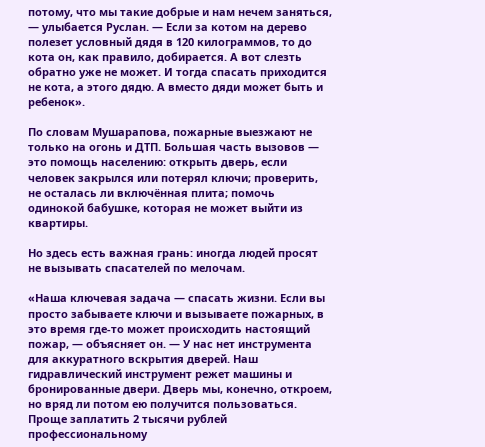потому, что мы такие добрые и нам нечем заняться, — улыбается Руслан. — Если за котом на дерево полезет условный дядя в 120 килограммов, то до кота он, как правило, добирается. А вот слезть обратно уже не может. И тогда спасать приходится не кота, а этого дядю. А вместо дяди может быть и ребенок».

По словам Мушарапова, пожарные выезжают не только на огонь и ДТП. Большая часть вызовов — это помощь населению: открыть дверь, если человек закрылся или потерял ключи; проверить, не осталась ли включённая плита; помочь одинокой бабушке, которая не может выйти из квартиры.

Но здесь есть важная грань: иногда людей просят не вызывать спасателей по мелочам.

«Наша ключевая задача — спасать жизни. Если вы просто забываете ключи и вызываете пожарных, в это время где-то может происходить настоящий пожар, — объясняет он. — У нас нет инструмента для аккуратного вскрытия дверей. Наш гидравлический инструмент режет машины и бронированные двери. Дверь мы, конечно, откроем, но вряд ли потом ею получится пользоваться. Проще заплатить 2 тысячи рублей профессиональному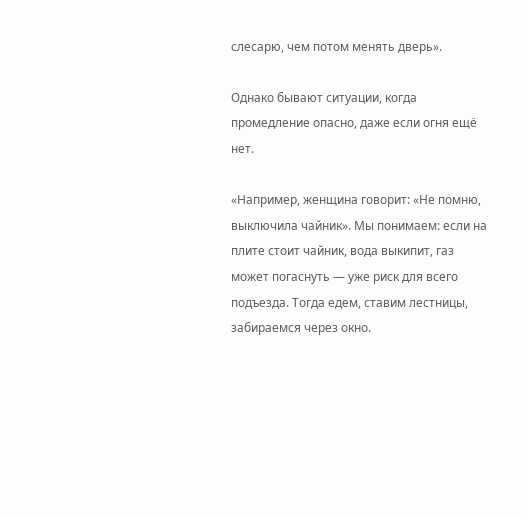слесарю, чем потом менять дверь».

Однако бывают ситуации, когда промедление опасно, даже если огня ещё нет.

«Например, женщина говорит: «Не помню, выключила чайник». Мы понимаем: если на плите стоит чайник, вода выкипит, газ может погаснуть — уже риск для всего подъезда. Тогда едем, ставим лестницы, забираемся через окно.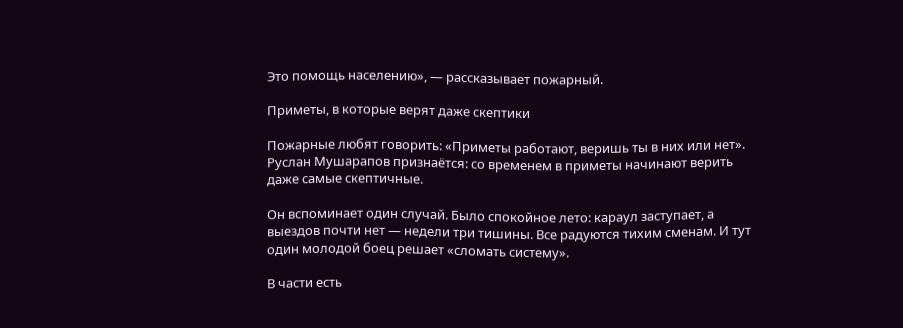Это помощь населению», — рассказывает пожарный.

Приметы, в которые верят даже скептики

Пожарные любят говорить: «Приметы работают, веришь ты в них или нет». Руслан Мушарапов признаётся: со временем в приметы начинают верить даже самые скептичные.

Он вспоминает один случай. Было спокойное лето: караул заступает, а выездов почти нет — недели три тишины. Все радуются тихим сменам. И тут один молодой боец решает «сломать систему».

В части есть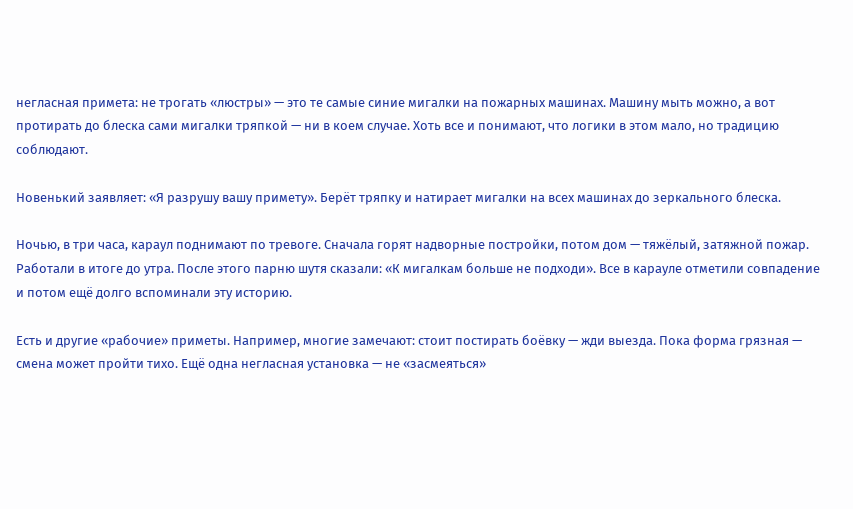негласная примета: не трогать «люстры» — это те самые синие мигалки на пожарных машинах. Машину мыть можно, а вот протирать до блеска сами мигалки тряпкой — ни в коем случае. Хоть все и понимают, что логики в этом мало, но традицию соблюдают.

Новенький заявляет: «Я разрушу вашу примету». Берёт тряпку и натирает мигалки на всех машинах до зеркального блеска.

Ночью, в три часа, караул поднимают по тревоге. Сначала горят надворные постройки, потом дом — тяжёлый, затяжной пожар. Работали в итоге до утра. После этого парню шутя сказали: «К мигалкам больше не подходи». Все в карауле отметили совпадение и потом ещё долго вспоминали эту историю.

Есть и другие «рабочие» приметы. Например, многие замечают: стоит постирать боёвку — жди выезда. Пока форма грязная — смена может пройти тихо. Ещё одна негласная установка — не «засмеяться»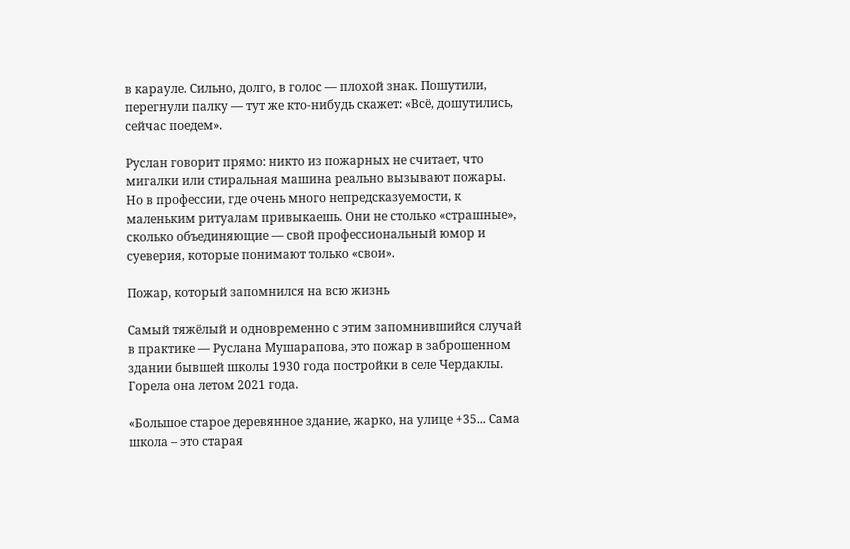в карауле. Сильно, долго, в голос — плохой знак. Пошутили, перегнули палку — тут же кто-нибудь скажет: «Всё, дошутились, сейчас поедем».

Руслан говорит прямо: никто из пожарных не считает, что мигалки или стиральная машина реально вызывают пожары. Но в профессии, где очень много непредсказуемости, к маленьким ритуалам привыкаешь. Они не столько «страшные», сколько объединяющие — свой профессиональный юмор и суеверия, которые понимают только «свои».

Пожар, который запомнился на всю жизнь

Самый тяжёлый и одновременно с этим запомнившийся случай в практике — Руслана Мушарапова, это пожар в заброшенном здании бывшей школы 1930 года постройки в селе Чердаклы. Горела она летом 2021 года.

«Большое старое деревянное здание, жарко, на улице +35... Сама школа – это старая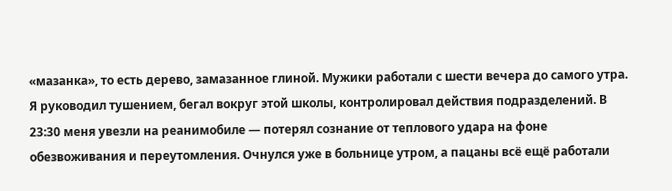«мазанка», то есть дерево, замазанное глиной. Мужики работали с шести вечера до самого утра. Я руководил тушением, бегал вокруг этой школы, контролировал действия подразделений. В 23:30 меня увезли на реанимобиле — потерял сознание от теплового удара на фоне обезвоживания и переутомления. Очнулся уже в больнице утром, а пацаны всё ещё работали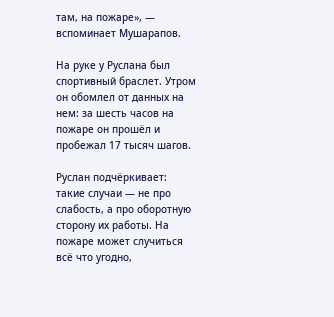там, на пожаре», — вспоминает Мушарапов.

На руке у Руслана был спортивный браслет. Утром он обомлел от данных на нем: за шесть часов на пожаре он прошёл и пробежал 17 тысяч шагов.

Руслан подчёркивает: такие случаи — не про слабость, а про оборотную сторону их работы. На пожаре может случиться всё что угодно,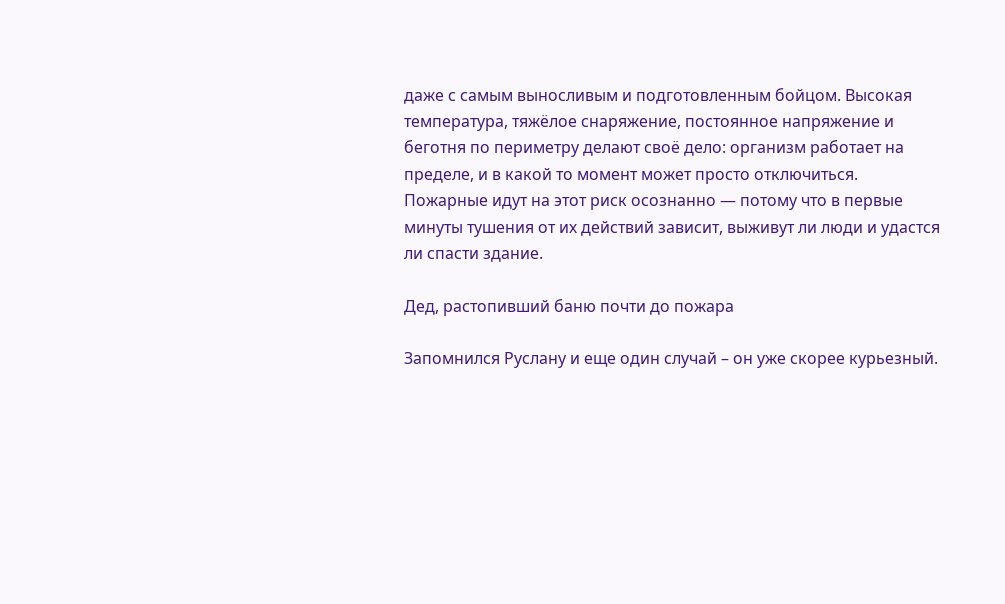даже с самым выносливым и подготовленным бойцом. Высокая температура, тяжёлое снаряжение, постоянное напряжение и беготня по периметру делают своё дело: организм работает на пределе, и в какой то момент может просто отключиться. Пожарные идут на этот риск осознанно — потому что в первые минуты тушения от их действий зависит, выживут ли люди и удастся ли спасти здание.

Дед, растопивший баню почти до пожара

Запомнился Руслану и еще один случай – он уже скорее курьезный.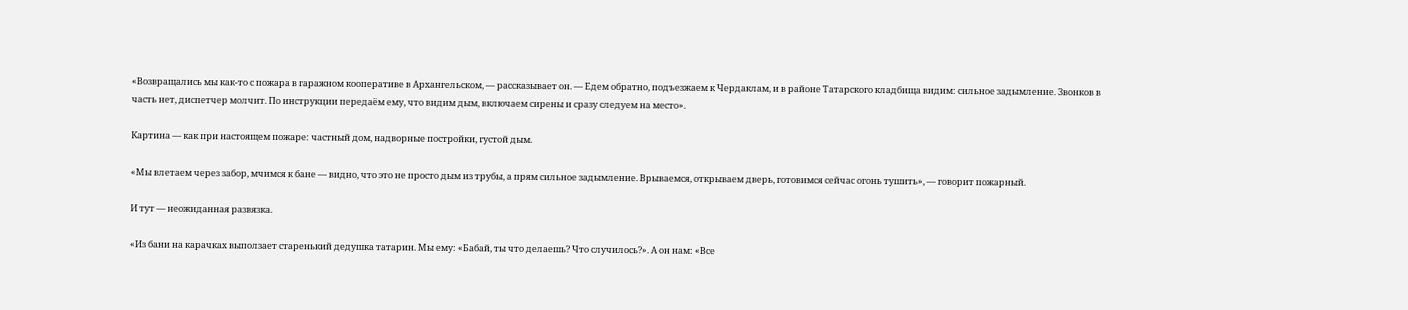«Возвращались мы как-то с пожара в гаражном кооперативе в Архангельском, — рассказывает он. — Едем обратно, подъезжаем к Чердаклам, и в районе Татарского кладбища видим: сильное задымление. Звонков в часть нет, диспетчер молчит. По инструкции передаём ему, что видим дым, включаем сирены и сразу следуем на место».

Картина — как при настоящем пожаре: частный дом, надворные постройки, густой дым.

«Мы влетаем через забор, мчимся к бане — видно, что это не просто дым из трубы, а прям сильное задымление. Врываемся, открываем дверь, готовимся сейчас огонь тушить», — говорит пожарный.

И тут — неожиданная развязка.

«Из бани на карачках выползает старенький дедушка татарин. Мы ему: «Бабай, ты что делаешь? Что случилось?». А он нам: «Все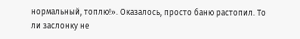нормальный, топлю!». Оказалось, просто баню растопил. То ли заслонку не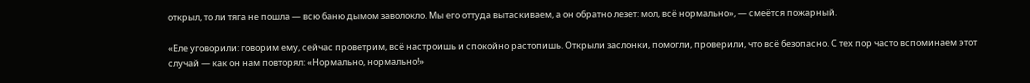открыл, то ли тяга не пошла — всю баню дымом заволокло. Мы его оттуда вытаскиваем, а он обратно лезет: мол, всё нормально», — смеётся пожарный.

«Еле уговорили: говорим ему, сейчас проветрим, всё настроишь и спокойно растопишь. Открыли заслонки, помогли, проверили, что всё безопасно. С тех пор часто вспоминаем этот случай — как он нам повторял: «Нормально, нормально!»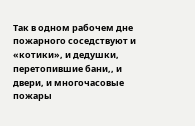Так в одном рабочем дне пожарного соседствуют и «котики», и дедушки, перетопившие бани,, и двери, и многочасовые пожары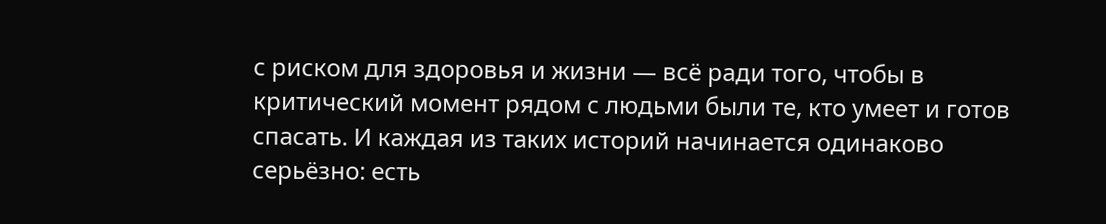с риском для здоровья и жизни — всё ради того, чтобы в критический момент рядом с людьми были те, кто умеет и готов спасать. И каждая из таких историй начинается одинаково серьёзно: есть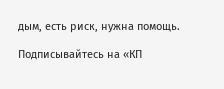дым, есть риск, нужна помощь.

Подписывайтесь на «КП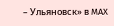– Ульяновск» в MAX